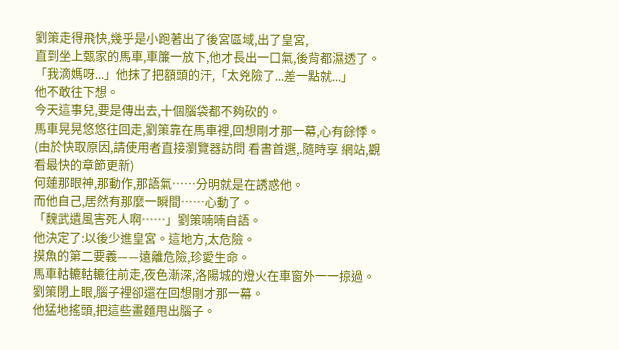劉策走得飛快,幾乎是小跑著出了後宮區域,出了皇宮,
直到坐上甄家的馬車,車簾一放下,他才長出一口氣,後背都濕透了。
「我滴媽呀...」他抹了把額頭的汗,「太兇險了...差一點就...」
他不敢往下想。
今天這事兒,要是傳出去,十個腦袋都不夠砍的。
馬車晃晃悠悠往回走,劉策靠在馬車裡,回想剛才那一幕,心有餘悸。 (由於快取原因,請使用者直接瀏覽器訪問 看書首選,.隨時享 網站,觀看最快的章節更新)
何蓮那眼神,那動作,那語氣……分明就是在誘惑他。
而他自己,居然有那麼一瞬間……心動了。
「魏武遺風害死人啊……」劉策喃喃自語。
他決定了:以後少進皇宮。這地方,太危險。
摸魚的第二要義——遠離危險,珍愛生命。
馬車軲轆軲轆往前走,夜色漸深,洛陽城的燈火在車窗外一一掠過。
劉策閉上眼,腦子裡卻還在回想剛才那一幕。
他猛地搖頭,把這些畫麵甩出腦子。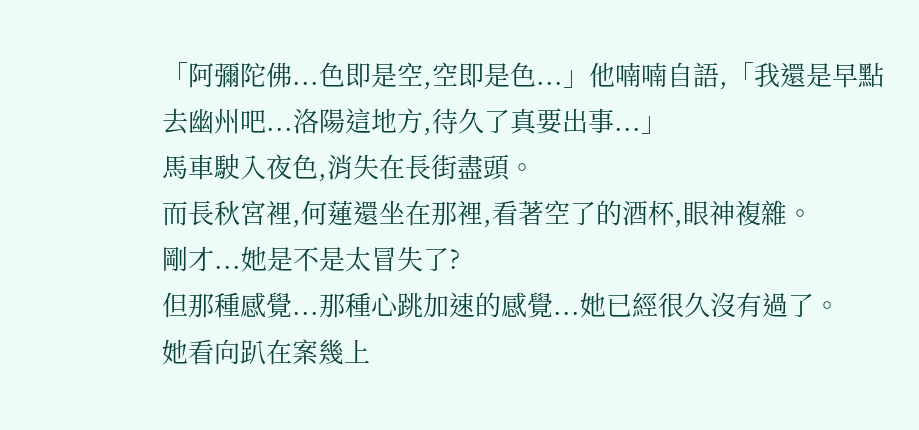「阿彌陀佛...色即是空,空即是色...」他喃喃自語,「我還是早點去幽州吧...洛陽這地方,待久了真要出事...」
馬車駛入夜色,消失在長街盡頭。
而長秋宮裡,何蓮還坐在那裡,看著空了的酒杯,眼神複雜。
剛才...她是不是太冒失了?
但那種感覺...那種心跳加速的感覺...她已經很久沒有過了。
她看向趴在案幾上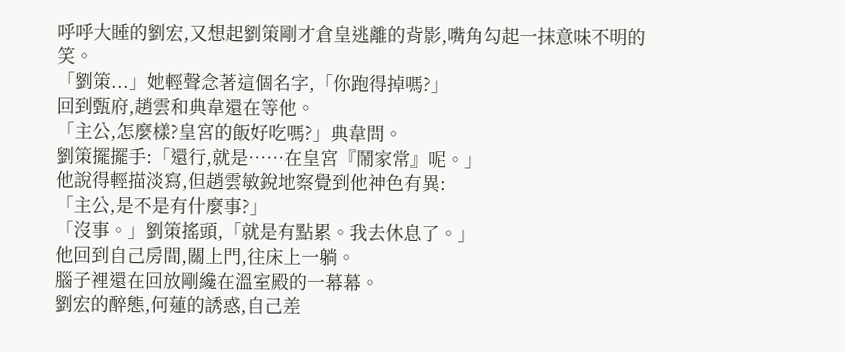呼呼大睡的劉宏,又想起劉策剛才倉皇逃離的背影,嘴角勾起一抹意味不明的笑。
「劉策...」她輕聲念著這個名字,「你跑得掉嗎?」
回到甄府,趙雲和典韋還在等他。
「主公,怎麼樣?皇宮的飯好吃嗎?」典韋問。
劉策擺擺手:「還行,就是……在皇宮『鬧家常』呢。」
他說得輕描淡寫,但趙雲敏銳地察覺到他神色有異:
「主公,是不是有什麼事?」
「沒事。」劉策搖頭,「就是有點累。我去休息了。」
他回到自己房間,關上門,往床上一躺。
腦子裡還在回放剛纔在溫室殿的一幕幕。
劉宏的醉態,何蓮的誘惑,自己差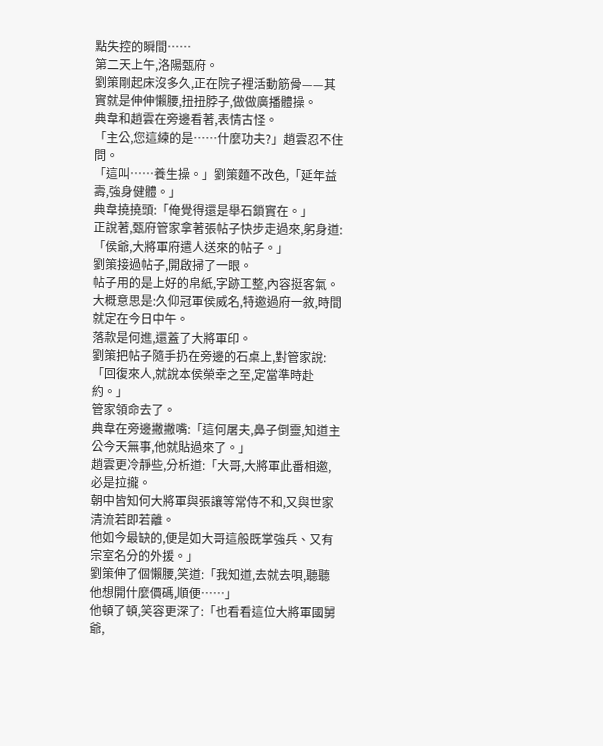點失控的瞬間……
第二天上午,洛陽甄府。
劉策剛起床沒多久,正在院子裡活動筋骨——其實就是伸伸懶腰,扭扭脖子,做做廣播體操。
典韋和趙雲在旁邊看著,表情古怪。
「主公,您這練的是……什麼功夫?」趙雲忍不住問。
「這叫……養生操。」劉策麵不改色,「延年益壽,強身健體。」
典韋撓撓頭:「俺覺得還是舉石鎖實在。」
正說著,甄府管家拿著張帖子快步走過來,躬身道:
「侯爺,大將軍府遣人送來的帖子。」
劉策接過帖子,開啟掃了一眼。
帖子用的是上好的帛紙,字跡工整,內容挺客氣。
大概意思是:久仰冠軍侯威名,特邀過府一敘,時間就定在今日中午。
落款是何進,還蓋了大將軍印。
劉策把帖子隨手扔在旁邊的石桌上,對管家說:
「回復來人,就說本侯榮幸之至,定當準時赴約。」
管家領命去了。
典韋在旁邊撇撇嘴:「這何屠夫,鼻子倒靈,知道主公今天無事,他就貼過來了。」
趙雲更冷靜些,分析道:「大哥,大將軍此番相邀,必是拉攏。
朝中皆知何大將軍與張讓等常侍不和,又與世家清流若即若離。
他如今最缺的,便是如大哥這般既掌強兵、又有宗室名分的外援。」
劉策伸了個懶腰,笑道:「我知道,去就去唄,聽聽他想開什麼價碼,順便……」
他頓了頓,笑容更深了:「也看看這位大將軍國舅爺,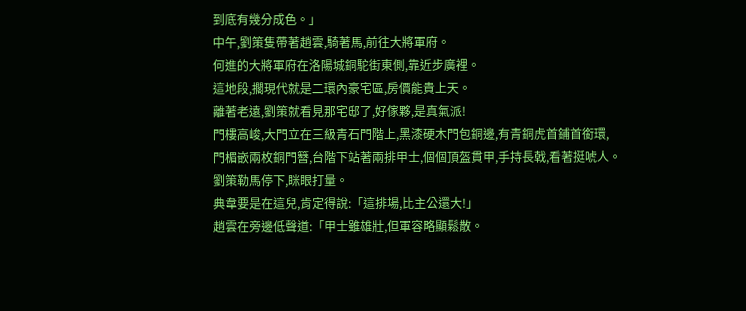到底有幾分成色。」
中午,劉策隻帶著趙雲,騎著馬,前往大將軍府。
何進的大將軍府在洛陽城銅駝街東側,靠近步廣裡。
這地段,擱現代就是二環內豪宅區,房價能貴上天。
離著老遠,劉策就看見那宅邸了,好傢夥,是真氣派!
門樓高峻,大門立在三級青石門階上,黑漆硬木門包銅邊,有青銅虎首鋪首銜環,
門楣嵌兩枚銅門簪,台階下站著兩排甲士,個個頂盔貫甲,手持長戟,看著挺唬人。
劉策勒馬停下,眯眼打量。
典韋要是在這兒,肯定得說:「這排場,比主公還大!」
趙雲在旁邊低聲道:「甲士雖雄壯,但軍容略顯鬆散。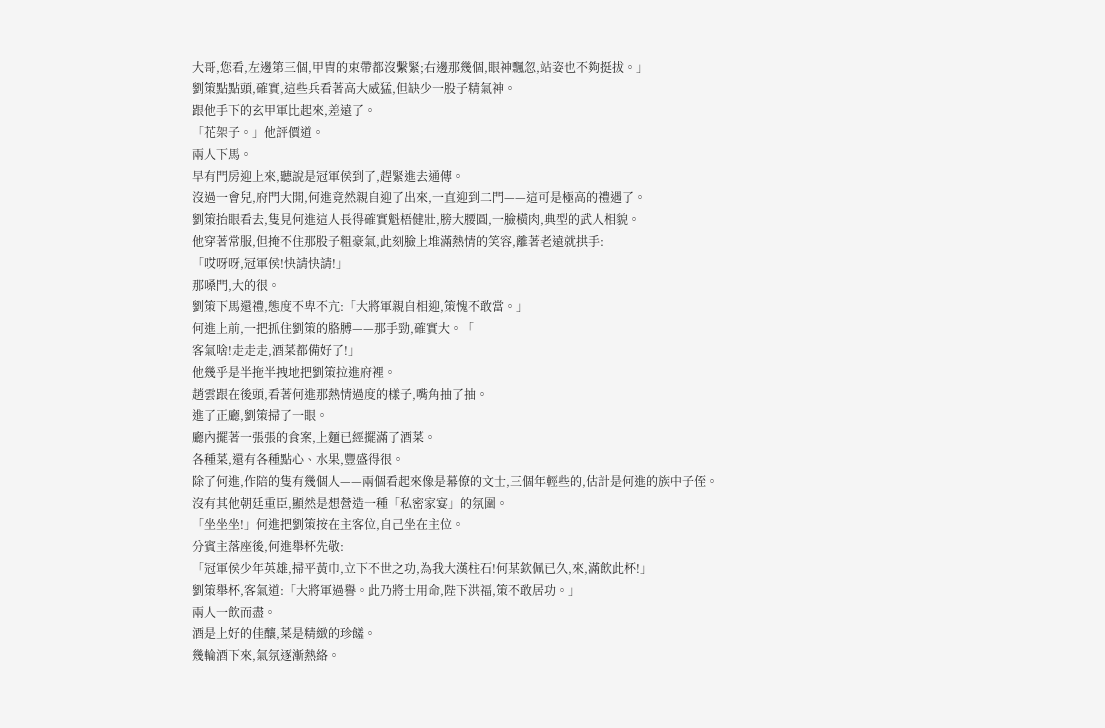大哥,您看,左邊第三個,甲冑的束帶都沒繫緊;右邊那幾個,眼神飄忽,站姿也不夠挺拔。」
劉策點點頭,確實,這些兵看著高大威猛,但缺少一股子精氣神。
跟他手下的玄甲軍比起來,差遠了。
「花架子。」他評價道。
兩人下馬。
早有門房迎上來,聽說是冠軍侯到了,趕緊進去通傳。
沒過一會兒,府門大開,何進竟然親自迎了出來,一直迎到二門——這可是極高的禮遇了。
劉策抬眼看去,隻見何進這人長得確實魁梧健壯,膀大腰圓,一臉橫肉,典型的武人相貌。
他穿著常服,但掩不住那股子粗豪氣,此刻臉上堆滿熱情的笑容,離著老遠就拱手:
「哎呀呀,冠軍侯!快請快請!」
那嗓門,大的很。
劉策下馬還禮,態度不卑不亢:「大將軍親自相迎,策愧不敢當。」
何進上前,一把抓住劉策的胳膊——那手勁,確實大。「
客氣啥!走走走,酒菜都備好了!」
他幾乎是半拖半拽地把劉策拉進府裡。
趙雲跟在後頭,看著何進那熱情過度的樣子,嘴角抽了抽。
進了正廳,劉策掃了一眼。
廳內擺著一張張的食案,上麵已經擺滿了酒菜。
各種菜,還有各種點心、水果,豐盛得很。
除了何進,作陪的隻有幾個人——兩個看起來像是幕僚的文士,三個年輕些的,估計是何進的族中子侄。
沒有其他朝廷重臣,顯然是想營造一種「私密家宴」的氛圍。
「坐坐坐!」何進把劉策按在主客位,自己坐在主位。
分賓主落座後,何進舉杯先敬:
「冠軍侯少年英雄,掃平黃巾,立下不世之功,為我大漢柱石!何某欽佩已久,來,滿飲此杯!」
劉策舉杯,客氣道:「大將軍過譽。此乃將士用命,陛下洪福,策不敢居功。」
兩人一飲而盡。
酒是上好的佳釀,菜是精緻的珍饈。
幾輪酒下來,氣氛逐漸熱絡。